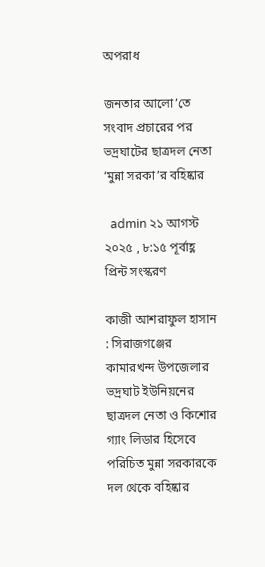অপরাধ

জনতার আলো’তে সংবাদ প্রচারের পর ভদ্রঘাটের ছাত্রদল নেতা ‘মুন্না সরকা’র বহিষ্কার

  admin ২১ আগস্ট ২০২৫ , ৮:১৫ পূর্বাহ্ণ প্রিন্ট সংস্করণ

কাজী আশরাফুল হাসান : সিরাজগঞ্জের কামারখন্দ উপজেলার ভদ্রঘাট ইউনিয়নের ছাত্রদল নেতা ও কিশোর গ্যাং লিডার হিসেবে পরিচিত মুন্না সরকারকে দল থেকে বহিষ্কার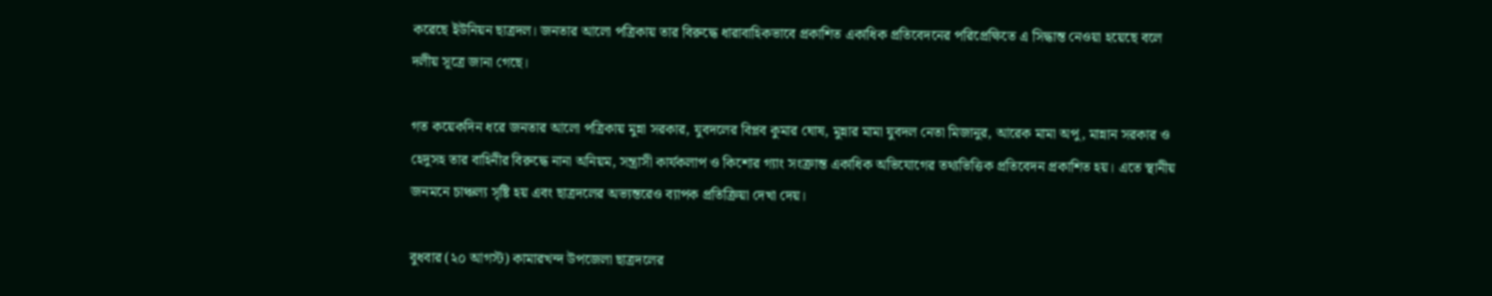করেছে ইউনিয়ন ছাত্রদল। জনতার আলো পত্রিকায় তার বিরুদ্ধে ধারাবাহিকভাবে প্রকাশিত একাধিক প্রতিবেদনের পরিপ্রেক্ষিতে এ সিদ্ধান্ত নেওয়া হয়েছে বলে দলীয় সূত্রে জানা গেছে।

গত কয়েকদিন ধরে জনতার আলো পত্রিকায় মুন্না সরকার, যুবদলের বিপ্লব কুমার ঘোষ, মুন্নার মামা যুবদল নেতা মিজানুর, আরেক মামা অপু, মান্নান সরকার ও হেদুসহ তার বাহিনীর বিরুদ্ধে নানা অনিয়ম, সন্ত্রাসী কার্যকলাপ ও কিশোর গ্যাং সংক্রান্ত একাধিক অভিযোগের তথ্যভিত্তিক প্রতিবেদন প্রকাশিত হয়। এতে স্থানীয় জনমনে চাঞ্চল্য সৃষ্টি হয় এবং ছাত্রদলের অভ্যন্তরেও ব্যাপক প্রতিক্রিয়া দেখা দেয়।

বুধবার (২০ আগস্ট) কামারখন্দ উপজেলা ছাত্রদলের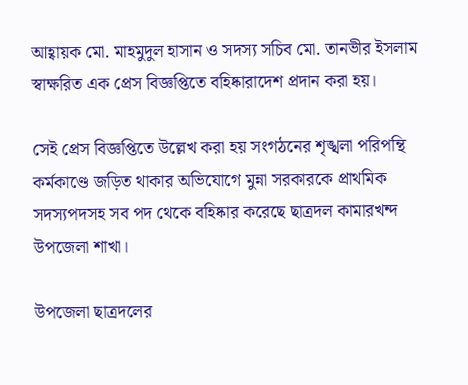আহ্বায়ক মো. মাহমুদুল হাসান ও সদস্য সচিব মো. তানভীর ইসলাম স্বাক্ষরিত এক প্রেস বিজ্ঞপ্তিতে বহিষ্কারাদেশ প্রদান করা হয়।

সেই প্রেস বিজ্ঞপ্তিতে উল্লেখ করা হয় সংগঠনের শৃঙ্খলা পরিপন্থি কর্মকাণ্ডে জড়িত থাকার অভিযোগে মুন্না সরকারকে প্রাথমিক সদস্যপদসহ সব পদ থেকে বহিষ্কার করেছে ছাত্রদল কামারখন্দ উপজেলা শাখা।

উপজেলা ছাত্রদলের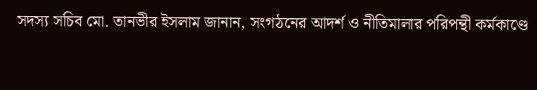সদস্য সচিব মো. তানভীর ইসলাম জানান, সংগঠনের আদর্শ ও নীতিমালার পরিপন্থী কর্মকাণ্ডে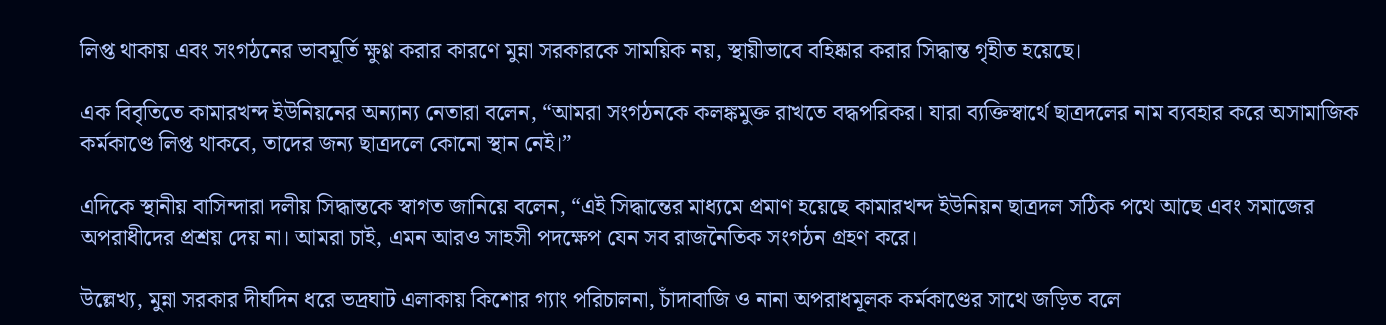লিপ্ত থাকায় এবং সংগঠনের ভাবমূর্তি ক্ষুণ্ণ করার কারণে মুন্না সরকারকে সাময়িক নয়, স্থায়ীভাবে বহিষ্কার করার সিদ্ধান্ত গৃহীত হয়েছে।

এক বিবৃতিতে কামারখন্দ ইউনিয়নের অন্যান্য নেতারা বলেন, “আমরা সংগঠনকে কলঙ্কমুক্ত রাখতে বদ্ধপরিকর। যারা ব্যক্তিস্বার্থে ছাত্রদলের নাম ব্যবহার করে অসামাজিক কর্মকাণ্ডে লিপ্ত থাকবে, তাদের জন্য ছাত্রদলে কোনো স্থান নেই।”

এদিকে স্থানীয় বাসিন্দারা দলীয় সিদ্ধান্তকে স্বাগত জানিয়ে বলেন, “এই সিদ্ধান্তের মাধ্যমে প্রমাণ হয়েছে কামারখন্দ ইউনিয়ন ছাত্রদল সঠিক পথে আছে এবং সমাজের অপরাধীদের প্রশ্রয় দেয় না। আমরা চাই, এমন আরও সাহসী পদক্ষেপ যেন সব রাজনৈতিক সংগঠন গ্রহণ করে।

উল্লেখ্য, মুন্না সরকার দীর্ঘদিন ধরে ভদ্রঘাট এলাকায় কিশোর গ্যাং পরিচালনা, চাঁদাবাজি ও নানা অপরাধমূলক কর্মকাণ্ডের সাথে জড়িত বলে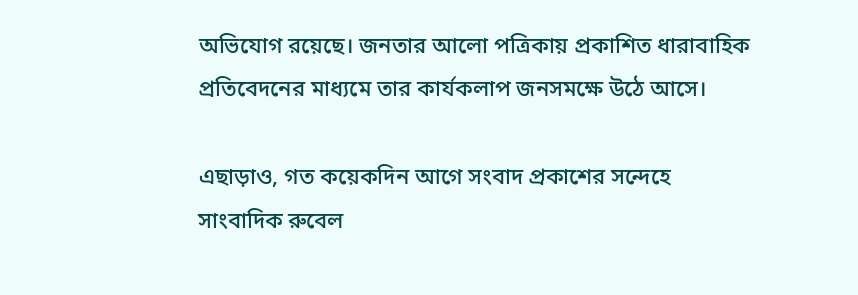অভিযোগ রয়েছে। জনতার আলো পত্রিকায় প্রকাশিত ধারাবাহিক প্রতিবেদনের মাধ্যমে তার কার্যকলাপ জনসমক্ষে উঠে আসে।

এছাড়াও, গত কয়েকদিন আগে সংবাদ প্রকাশের সন্দেহে সাংবাদিক রুবেল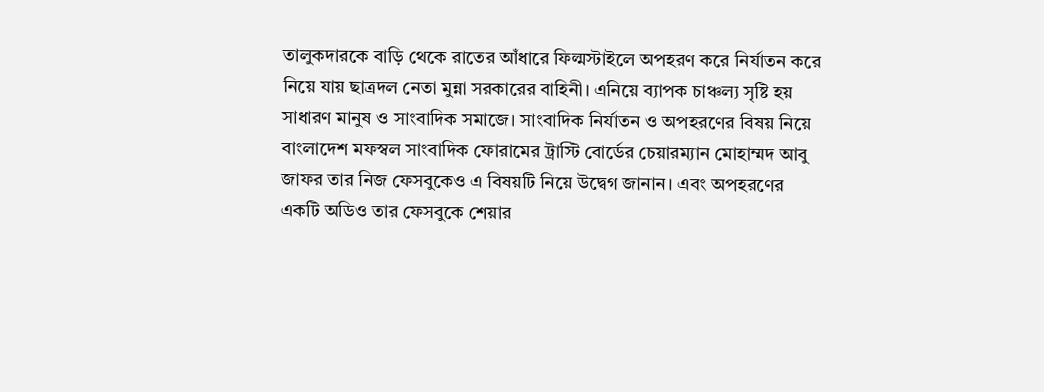তালুকদারকে বাড়ি থেকে রাতের আঁধারে ফিল্মস্টাইলে অপহরণ করে নির্যাতন করে নিয়ে যায় ছাত্রদল নেতা মুন্না সরকারের বাহিনী। এনিয়ে ব্যাপক চাঞ্চল্য সৃষ্টি হয় সাধারণ মানুষ ও সাংবাদিক সমাজে। সাংবাদিক নির্যাতন ও অপহরণের বিষয় নিয়ে বাংলাদেশ মফস্বল সাংবাদিক ফোরামের ট্রাস্টি বোর্ডের চেয়ারম্যান মোহাম্মদ আবু জাফর তার নিজ ফেসবুকেও এ বিষয়টি নিয়ে উদ্বেগ জানান। এবং অপহরণের একটি অডিও তার ফেসবুকে শেয়ার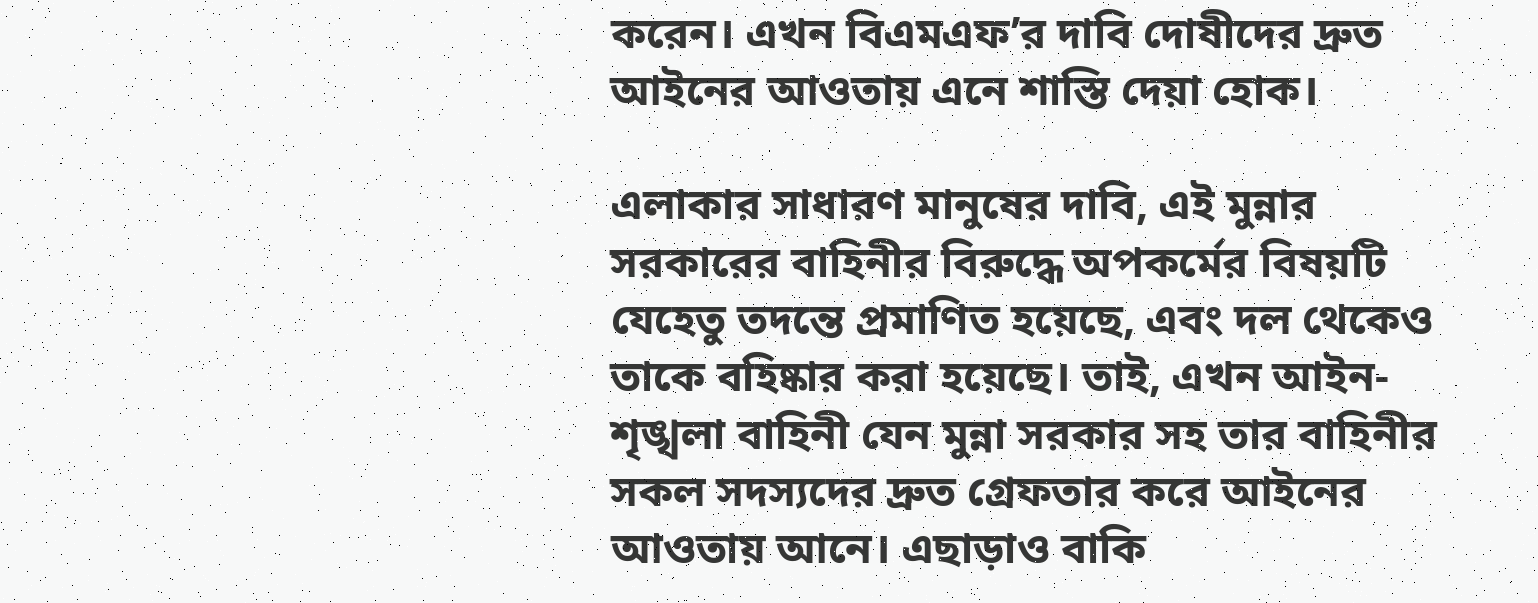করেন। এখন বিএমএফ’র দাবি দোষীদের দ্রুত আইনের আওতায় এনে শাস্তি দেয়া হোক।

এলাকার সাধারণ মানুষের দাবি, এই মুন্নার সরকারের বাহিনীর বিরুদ্ধে অপকর্মের বিষয়টি যেহেতু তদন্তে প্রমাণিত হয়েছে, এবং দল থেকেও তাকে বহিষ্কার করা হয়েছে। তাই, এখন আইন-শৃঙ্খলা বাহিনী যেন মুন্না সরকার সহ তার বাহিনীর সকল সদস্যদের দ্রুত গ্রেফতার করে আইনের আওতায় আনে। এছাড়াও বাকি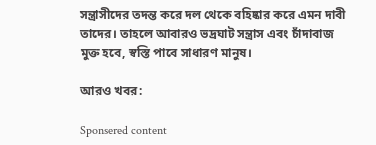সন্ত্রাসীদের তদন্ত করে দল থেকে বহিষ্কার করে এমন দাবী তাদের। তাহলে আবারও ভদ্রঘাট সন্ত্রাস এবং চাঁদাবাজ মুক্ত হবে, স্বস্তি পাবে সাধারণ মানুষ।

আরও খবর:

Sponsered content